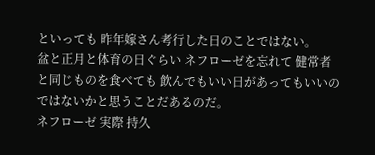といっても 昨年嫁さん考行した日のことではない。
盆と正月と体育の日ぐらい ネフローゼを忘れて 健常者と同じものを食べても 飲んでもいい日があってもいいのではないかと思うことだあるのだ。
ネフローゼ 実際 持久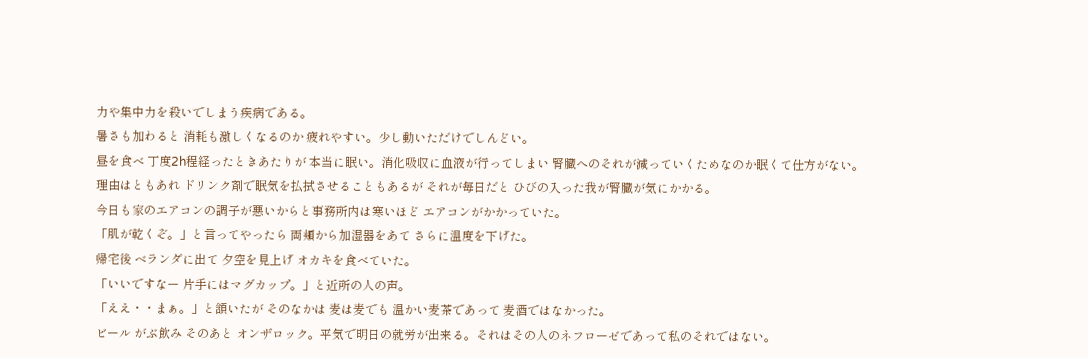力や集中力を殺いでしまう疾病である。
暑さも加わると 消耗も激しくなるのか 疲れやすい。少し動いただけでしんどい。
昼を食べ 丁度2h程経ったときあたりが 本当に眠い。消化吸収に血液が行ってしまい 腎臓へのそれが減っていくためなのか眠くて仕方がない。
理由はともあれ ドリンク剤で眠気を払拭させることもあるが それが毎日だと ひびの入った我が腎臓が気にかかる。
今日も家のエアコンの調子が悪いからと事務所内は寒いほど エアコンがかかっていた。
「肌が乾くぞ。」と言ってやったら 両頬から加湿器をあて さらに温度を下げた。
帰宅後 ベランダに出て 夕空を見上げ オカキを食べていた。
「いいですなー 片手にはマグカップ。」と近所の人の声。
「ええ・・まぁ。」と頷いたが そのなかは 麦は麦でも 温かい麦茶であって 麦酒ではなかった。
ビール がぶ飲み そのあと オンザロック。平気で明日の就労が出来る。それはその人のネフローゼであって私のそれではない。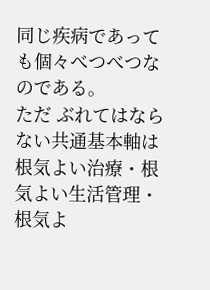同じ疾病であっても個々べつべつなのである。
ただ ぶれてはならない共通基本軸は 根気よい治療・根気よい生活管理・根気よ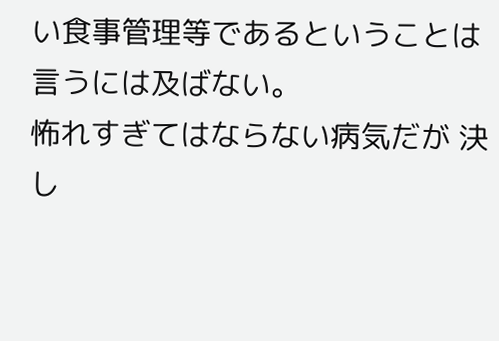い食事管理等であるということは言うには及ばない。
怖れすぎてはならない病気だが 決し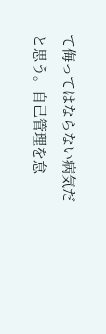て侮ってはならない病気だと思う。自己管理を怠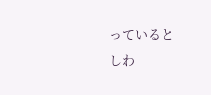っていると
しわ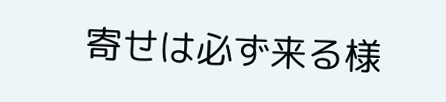寄せは必ず来る様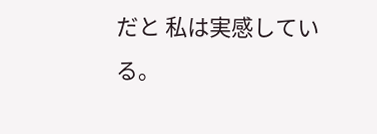だと 私は実感している。